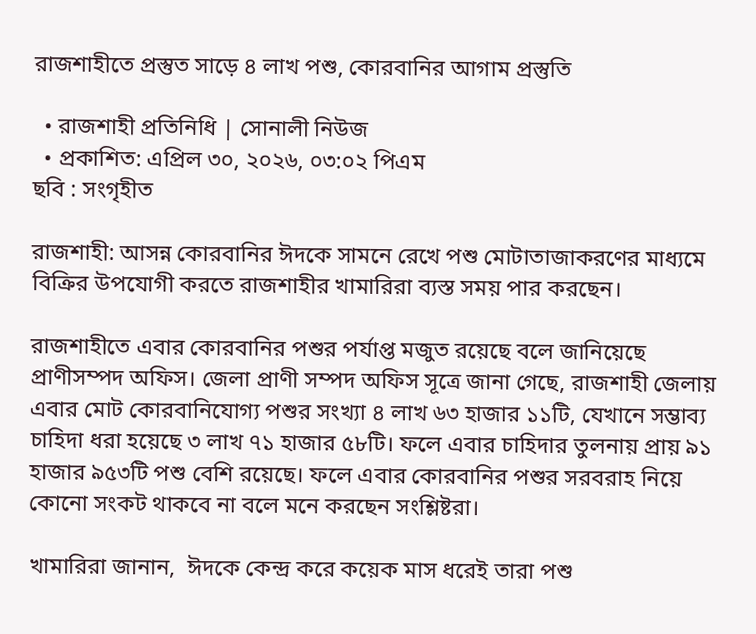রাজশাহীতে প্রস্তুত সাড়ে ৪ লাখ পশু, কোরবানির আগাম প্রস্তুতি

  • রাজশাহী প্রতিনিধি | সোনালী নিউজ
  • প্রকাশিত: এপ্রিল ৩০, ২০২৬, ০৩:০২ পিএম
ছবি : সংগৃহীত

রাজশাহী: আসন্ন কোরবানির ঈদকে সামনে রেখে পশু মোটাতাজাকরণের মাধ্যমে বিক্রির উপযোগী করতে রাজশাহীর খামারিরা ব্যস্ত সময় পার করছেন।

রাজশাহীতে এবার কোরবানির পশুর পর্যাপ্ত মজুত রয়েছে বলে জানিয়েছে প্রাণীসম্পদ অফিস। জেলা প্রাণী সম্পদ অফিস সূত্রে জানা গেছে, রাজশাহী জেলায় এবার মোট কোরবানিযোগ্য পশুর সংখ্যা ৪ লাখ ৬৩ হাজার ১১টি, যেখানে সম্ভাব্য চাহিদা ধরা হয়েছে ৩ লাখ ৭১ হাজার ৫৮টি। ফলে এবার চাহিদার তুলনায় প্রায় ৯১ হাজার ৯৫৩টি পশু বেশি রয়েছে। ফলে এবার কোরবানির পশুর সরবরাহ নিয়ে কোনো সংকট থাকবে না বলে মনে করছেন সংশ্লিষ্টরা।

খামারিরা জানান,  ঈদকে কেন্দ্র করে কয়েক মাস ধরেই তারা পশু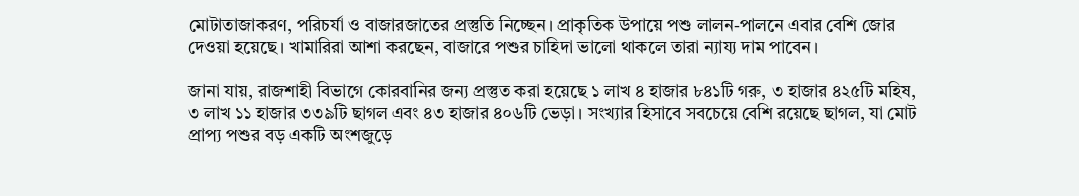মোটাতাজাকরণ, পরিচর্যা ও বাজারজাতের প্রস্তুতি নিচ্ছেন। প্রাকৃতিক উপায়ে পশু লালন-পালনে এবার বেশি জোর দেওয়া হয়েছে। খামারিরা আশা করছেন, বাজারে পশুর চাহিদা ভালো থাকলে তারা ন্যায্য দাম পাবেন।

জানা যায়, রাজশাহী বিভাগে কোরবানির জন্য প্রস্তুত করা হয়েছে ১ লাখ ৪ হাজার ৮৪১টি গরু, ৩ হাজার ৪২৫টি মহিষ, ৩ লাখ ১১ হাজার ৩৩৯টি ছাগল এবং ৪৩ হাজার ৪০৬টি ভেড়া। সংখ্যার হিসাবে সবচেয়ে বেশি রয়েছে ছাগল, যা মোট প্রাপ্য পশুর বড় একটি অংশজুড়ে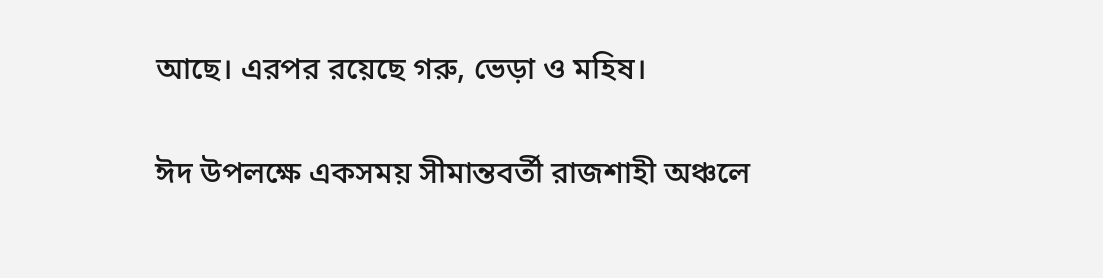আছে। এরপর রয়েছে গরু, ভেড়া ও মহিষ।

ঈদ উপলক্ষে একসময় সীমান্তবর্তী রাজশাহী অঞ্চলে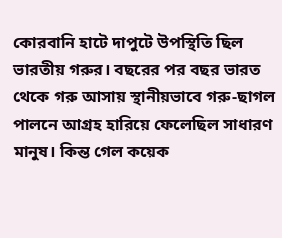কোরবানি হাটে দাপুটে উপস্থিতি ছিল ভারতীয় গরুর। বছরের পর বছর ভারত থেকে গরু আসায় স্থানীয়ভাবে গরু-ছাগল পালনে আগ্রহ হারিয়ে ফেলেছিল সাধারণ মানুষ। কিন্ত গেল কয়েক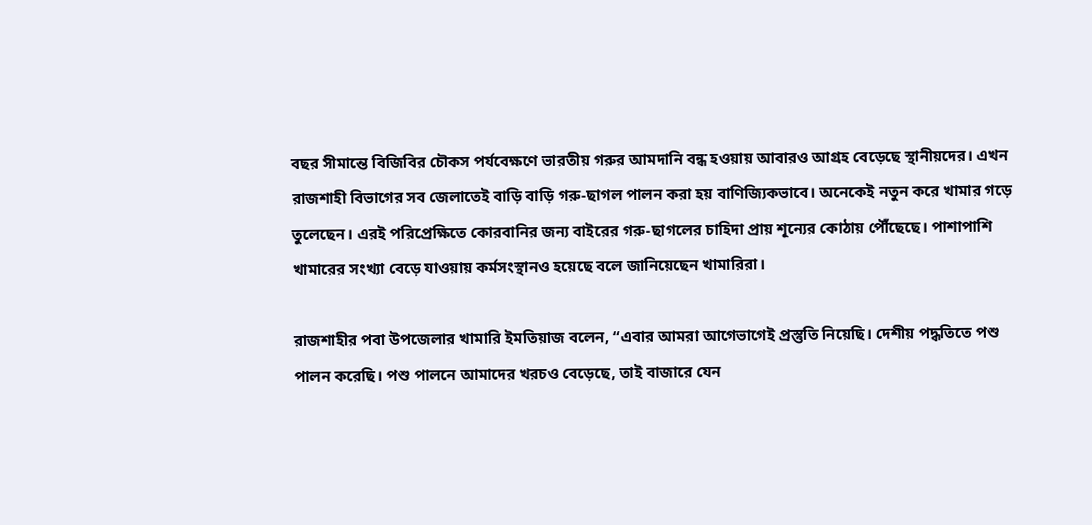বছর সীমান্তে বিজিবির চৌকস পর্যবেক্ষণে ভারতীয় গরুর আমদানি বন্ধ হওয়ায় আবারও আগ্রহ বেড়েছে স্থানীয়দের। এখন রাজশাহী বিভাগের সব জেলাতেই বাড়ি বাড়ি গরু-ছাগল পালন করা হয় বাণিজ্যিকভাবে। অনেকেই নতুন করে খামার গড়ে তুলেছেন। এরই পরিপ্রেক্ষিতে কোরবানির জন্য বাইরের গরু-ছাগলের চাহিদা প্রায় শূন্যের কোঠায় পৌঁছেছে। পাশাপাশি খামারের সংখ্যা বেড়ে যাওয়ায় কর্মসংস্থানও হয়েছে বলে জানিয়েছেন খামারিরা।

রাজশাহীর পবা উপজেলার খামারি ইমতিয়াজ বলেন, “এবার আমরা আগেভাগেই প্রস্তুতি নিয়েছি। দেশীয় পদ্ধতিতে পশু পালন করেছি। পশু পালনে আমাদের খরচও বেড়েছে, তাই বাজারে যেন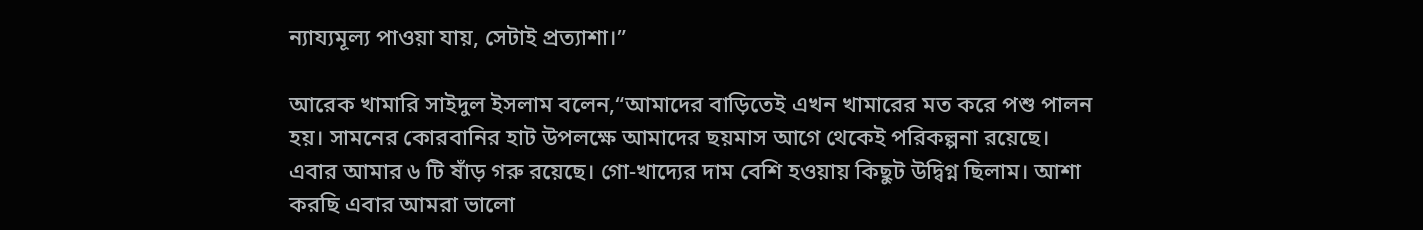ন্যায্যমূল্য পাওয়া যায়, সেটাই প্রত্যাশা।”

আরেক খামারি সাইদুল ইসলাম বলেন,“আমাদের বাড়িতেই এখন খামারের মত করে পশু পালন হয়। সামনের কোরবানির হাট উপলক্ষে আমাদের ছয়মাস আগে থেকেই পরিকল্পনা রয়েছে। এবার আমার ৬ টি ষাঁড় গরু রয়েছে। গো-খাদ্যের দাম বেশি হওয়ায় কিছুট উদ্বিগ্ন ছিলাম। আশা করছি এবার আমরা ভালো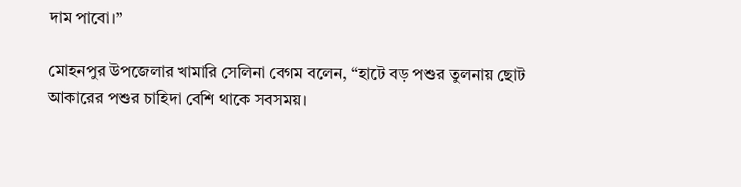দাম পাবো।”

মোহনপুর উপজেলার খামারি সেলিনা বেগম বলেন, “হাটে বড় পশুর তুলনায় ছোট আকারের পশুর চাহিদা বেশি থাকে সবসময়।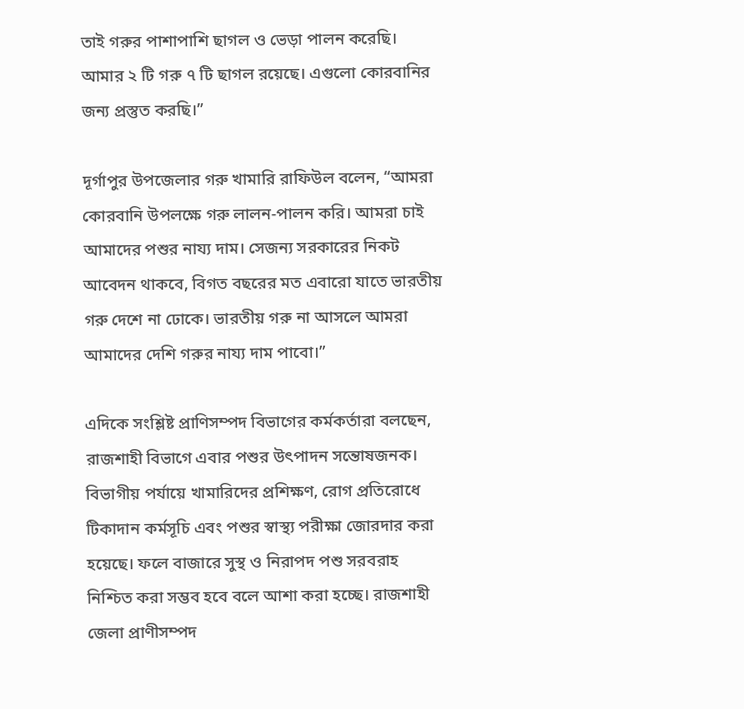তাই গরুর পাশাপাশি ছাগল ও ভেড়া পালন করেছি। আমার ২ টি গরু ৭ টি ছাগল রয়েছে। এগুলো কোরবানির জন্য প্রস্তুত করছি।”

দূর্গাপুর উপজেলার গরু খামারি রাফিউল বলেন, “আমরা কোরবানি উপলক্ষে গরু লালন-পালন করি। আমরা চাই আমাদের পশুর নায্য দাম। সেজন্য সরকারের নিকট আবেদন থাকবে, বিগত বছরের মত এবারো যাতে ভারতীয় গরু দেশে না ঢোকে। ভারতীয় গরু না আসলে আমরা আমাদের দেশি গরুর নায্য দাম পাবো।”

এদিকে সংশ্লিষ্ট প্রাণিসম্পদ বিভাগের কর্মকর্তারা বলছেন, রাজশাহী বিভাগে এবার পশুর উৎপাদন সন্তোষজনক। বিভাগীয় পর্যায়ে খামারিদের প্রশিক্ষণ, রোগ প্রতিরোধে টিকাদান কর্মসূচি এবং পশুর স্বাস্থ্য পরীক্ষা জোরদার করা হয়েছে। ফলে বাজারে সুস্থ ও নিরাপদ পশু সরবরাহ নিশ্চিত করা সম্ভব হবে বলে আশা করা হচ্ছে। রাজশাহী জেলা প্রাণীসম্পদ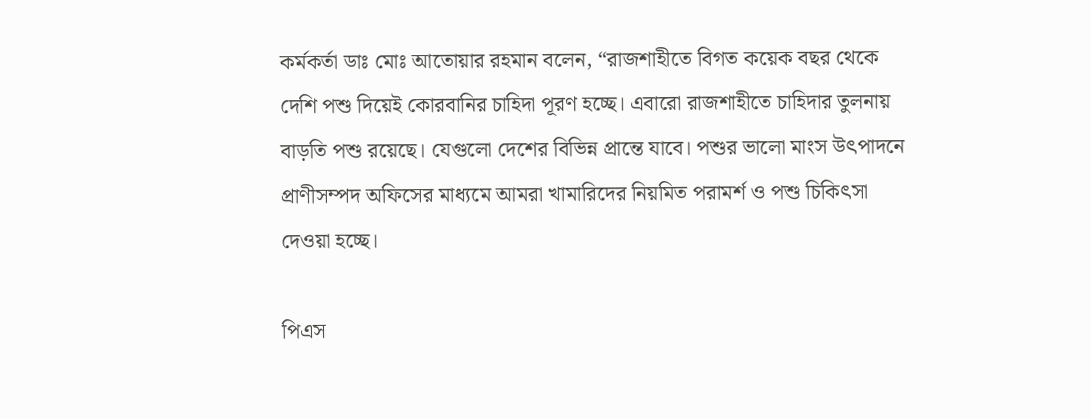কর্মকর্তা ডাঃ মোঃ আতোয়ার রহমান বলেন, “রাজশাহীতে বিগত কয়েক বছর থেকে দেশি পশু দিয়েই কোরবানির চাহিদা পূরণ হচ্ছে। এবারো রাজশাহীতে চাহিদার তুলনায় বাড়তি পশু রয়েছে। যেগুলো দেশের বিভিন্ন প্রান্তে যাবে। পশুর ভালো মাংস উৎপাদনে প্রাণীসম্পদ অফিসের মাধ্যমে আমরা খামারিদের নিয়মিত পরামর্শ ও পশু চিকিৎসা দেওয়া হচ্ছে।

পিএস